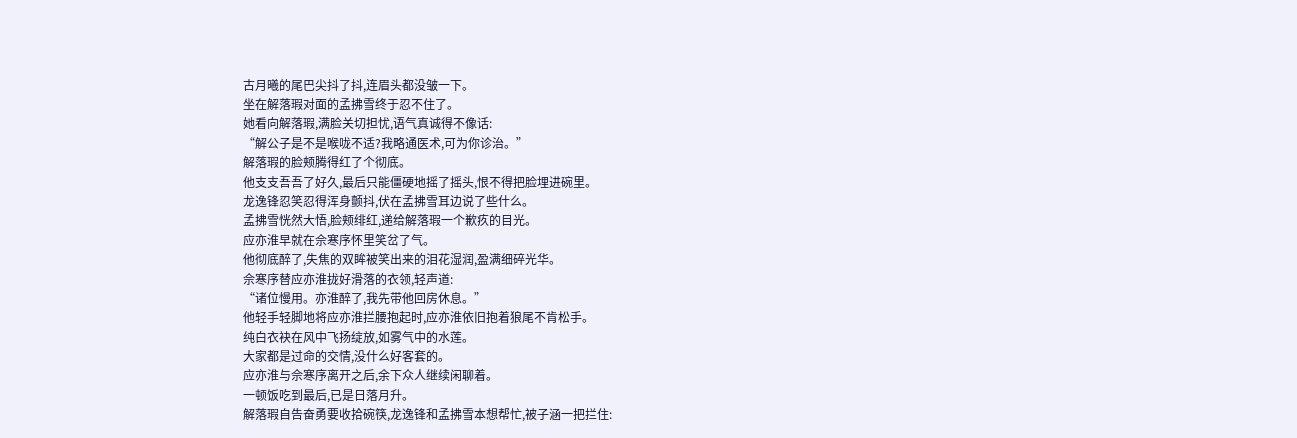古月曦的尾巴尖抖了抖,连眉头都没皱一下。
坐在解落瑕对面的孟拂雪终于忍不住了。
她看向解落瑕,满脸关切担忧,语气真诚得不像话:
“解公子是不是喉咙不适?我略通医术,可为你诊治。”
解落瑕的脸颊腾得红了个彻底。
他支支吾吾了好久,最后只能僵硬地摇了摇头,恨不得把脸埋进碗里。
龙逸锋忍笑忍得浑身颤抖,伏在孟拂雪耳边说了些什么。
孟拂雪恍然大悟,脸颊绯红,递给解落瑕一个歉疚的目光。
应亦淮早就在佘寒序怀里笑岔了气。
他彻底醉了,失焦的双眸被笑出来的泪花湿润,盈满细碎光华。
佘寒序替应亦淮拢好滑落的衣领,轻声道:
“诸位慢用。亦淮醉了,我先带他回房休息。”
他轻手轻脚地将应亦淮拦腰抱起时,应亦淮依旧抱着狼尾不肯松手。
纯白衣袂在风中飞扬绽放,如雾气中的水莲。
大家都是过命的交情,没什么好客套的。
应亦淮与佘寒序离开之后,余下众人继续闲聊着。
一顿饭吃到最后,已是日落月升。
解落瑕自告奋勇要收拾碗筷,龙逸锋和孟拂雪本想帮忙,被子涵一把拦住: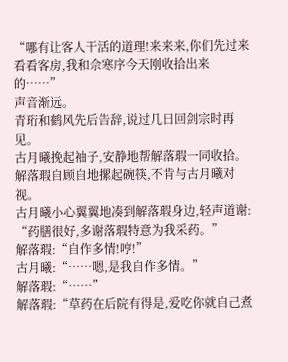“哪有让客人干活的道理!来来来,你们先过来看看客房,我和佘寒序今天刚收拾出来的……”
声音渐远。
青珩和鹤风先后告辞,说过几日回剑宗时再见。
古月曦挽起袖子,安静地帮解落瑕一同收拾。
解落瑕自顾自地摞起碗筷,不肯与古月曦对视。
古月曦小心翼翼地凑到解落瑕身边,轻声道谢:
“药膳很好,多谢落瑕特意为我采药。”
解落瑕:“自作多情!哼!”
古月曦:“……嗯,是我自作多情。”
解落瑕:“……”
解落瑕:“草药在后院有得是,爱吃你就自己煮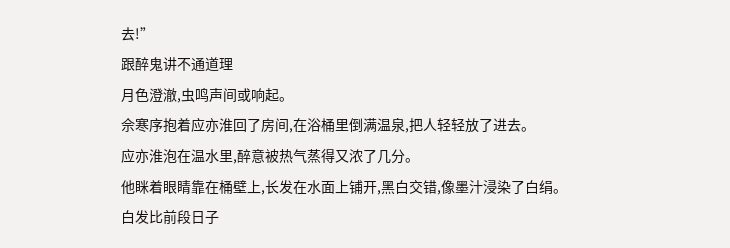去!”
跟醉鬼讲不通道理
月色澄澈,虫鸣声间或响起。
佘寒序抱着应亦淮回了房间,在浴桶里倒满温泉,把人轻轻放了进去。
应亦淮泡在温水里,醉意被热气蒸得又浓了几分。
他眯着眼睛靠在桶壁上,长发在水面上铺开,黑白交错,像墨汁浸染了白绢。
白发比前段日子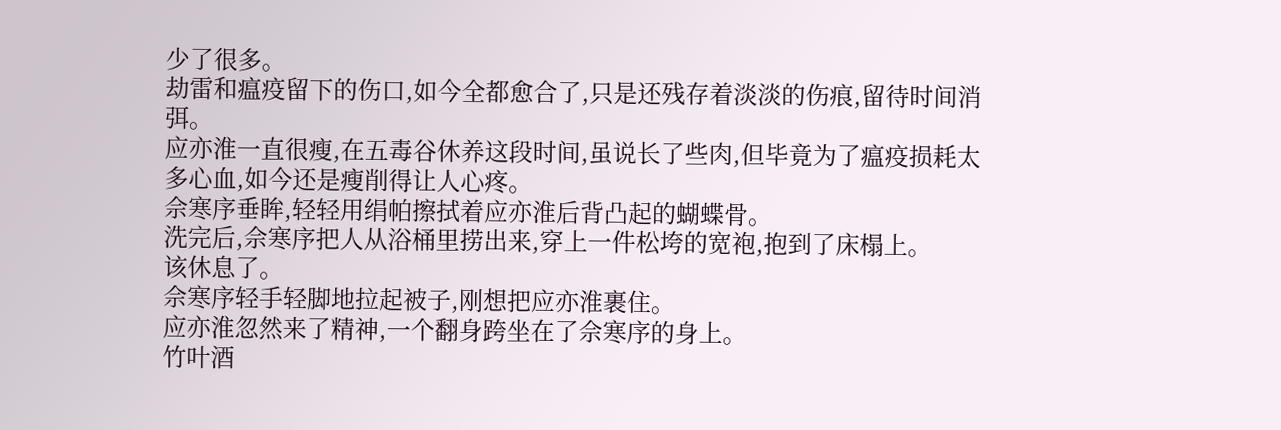少了很多。
劫雷和瘟疫留下的伤口,如今全都愈合了,只是还残存着淡淡的伤痕,留待时间消弭。
应亦淮一直很瘦,在五毒谷休养这段时间,虽说长了些肉,但毕竟为了瘟疫损耗太多心血,如今还是瘦削得让人心疼。
佘寒序垂眸,轻轻用绢帕擦拭着应亦淮后背凸起的蝴蝶骨。
洗完后,佘寒序把人从浴桶里捞出来,穿上一件松垮的宽袍,抱到了床榻上。
该休息了。
佘寒序轻手轻脚地拉起被子,刚想把应亦淮裹住。
应亦淮忽然来了精神,一个翻身跨坐在了佘寒序的身上。
竹叶酒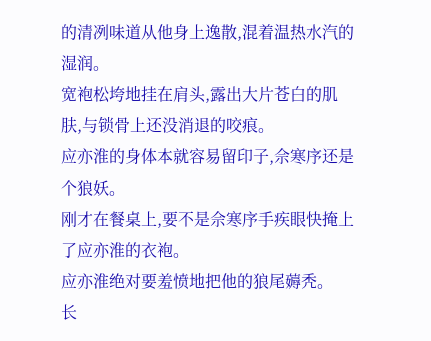的清冽味道从他身上逸散,混着温热水汽的湿润。
宽袍松垮地挂在肩头,露出大片苍白的肌肤,与锁骨上还没消退的咬痕。
应亦淮的身体本就容易留印子,佘寒序还是个狼妖。
刚才在餐桌上,要不是佘寒序手疾眼快掩上了应亦淮的衣袍。
应亦淮绝对要羞愤地把他的狼尾薅秃。
长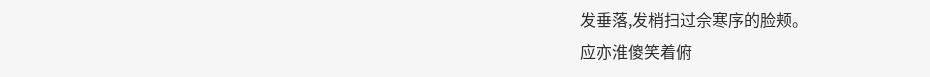发垂落,发梢扫过佘寒序的脸颊。
应亦淮傻笑着俯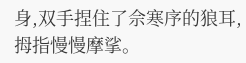身,双手捏住了佘寒序的狼耳,拇指慢慢摩挲。